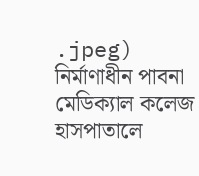.jpeg)
নির্মাণাধীন পাবনা মেডিক্যাল কলেজ হাসপাতালে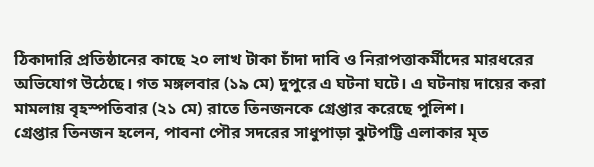ঠিকাদারি প্রতিষ্ঠানের কাছে ২০ লাখ টাকা চাঁদা দাবি ও নিরাপত্তাকর্মীদের মারধরের অভিযোগ উঠেছে। গত মঙ্গলবার (১৯ মে) দুপুরে এ ঘটনা ঘটে। এ ঘটনায় দায়ের করা মামলায় বৃহস্পতিবার (২১ মে) রাতে তিনজনকে গ্রেপ্তার করেছে পুলিশ।
গ্রেপ্তার তিনজন হলেন, পাবনা পৌর সদরের সাধুপাড়া ঝুটপট্টি এলাকার মৃত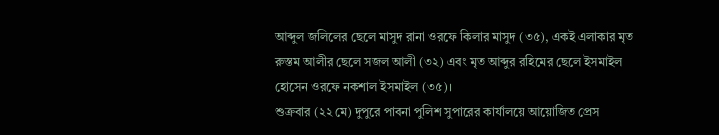আব্দুল জলিলের ছেলে মাসুদ রানা ওরফে কিলার মাসুদ (৩৫), একই এলাকার মৃত রুস্তম আলীর ছেলে সজল আলী (৩২) এবং মৃত আব্দুর রহিমের ছেলে ইসমাইল হোসেন ওরফে নকশাল ইসমাইল (৩৫)।
শুক্রবার (২২ মে) দুপুরে পাবনা পুলিশ সুপারের কার্যালয়ে আয়োজিত প্রেস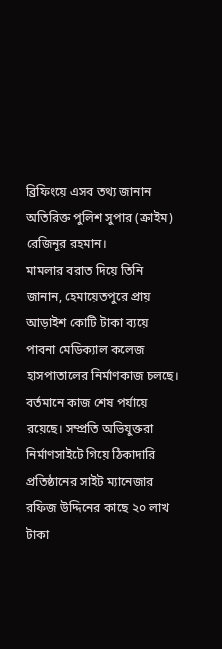ব্রিফিংয়ে এসব তথ্য জানান অতিরিক্ত পুলিশ সুপার (ক্রাইম) রেজিনূর রহমান।
মামলার বরাত দিয়ে তিনি জানান, হেমায়েতপুরে প্রায় আড়াইশ কোটি টাকা ব্যয়ে পাবনা মেডিক্যাল কলেজ হাসপাতালের নির্মাণকাজ চলছে। বর্তমানে কাজ শেষ পর্যায়ে রয়েছে। সম্প্রতি অভিযুক্তরা নির্মাণসাইটে গিয়ে ঠিকাদারি প্রতিষ্ঠানের সাইট ম্যানেজার রফিজ উদ্দিনের কাছে ২০ লাখ টাকা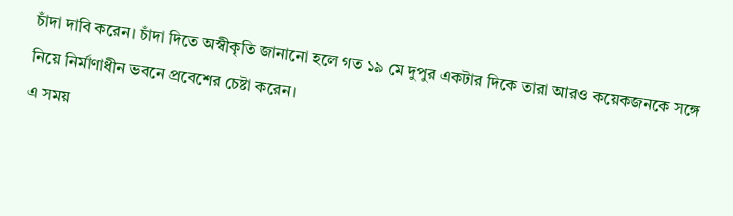চাঁদা দাবি করেন। চাঁদা দিতে অস্বীকৃতি জানানো হলে গত ১৯ মে দুপুর একটার দিকে তারা আরও কয়েকজনকে সঙ্গে নিয়ে নির্মাণাধীন ভবনে প্রবেশের চেষ্টা করেন।
এ সময়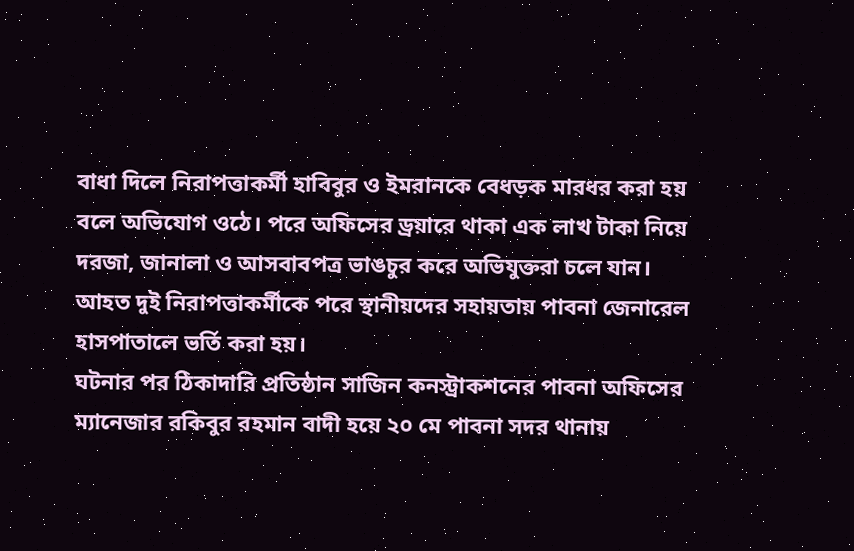বাধা দিলে নিরাপত্তাকর্মী হাবিবুর ও ইমরানকে বেধড়ক মারধর করা হয় বলে অভিযোগ ওঠে। পরে অফিসের ড্রয়ারে থাকা এক লাখ টাকা নিয়ে দরজা, জানালা ও আসবাবপত্র ভাঙচুর করে অভিযুক্তরা চলে যান। আহত দুই নিরাপত্তাকর্মীকে পরে স্থানীয়দের সহায়তায় পাবনা জেনারেল হাসপাতালে ভর্তি করা হয়।
ঘটনার পর ঠিকাদারি প্রতিষ্ঠান সাজিন কনস্ট্রাকশনের পাবনা অফিসের ম্যানেজার রকিবুর রহমান বাদী হয়ে ২০ মে পাবনা সদর থানায়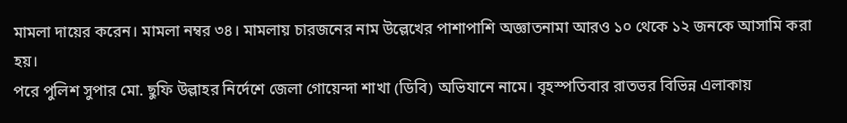মামলা দায়ের করেন। মামলা নম্বর ৩৪। মামলায় চারজনের নাম উল্লেখের পাশাপাশি অজ্ঞাতনামা আরও ১০ থেকে ১২ জনকে আসামি করা হয়।
পরে পুলিশ সুপার মো. ছুফি উল্লাহর নির্দেশে জেলা গোয়েন্দা শাখা (ডিবি) অভিযানে নামে। বৃহস্পতিবার রাতভর বিভিন্ন এলাকায়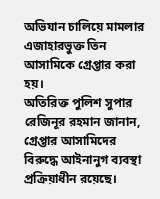অভিযান চালিয়ে মামলার এজাহারভুক্ত তিন আসামিকে গ্রেপ্তার করা হয়।
অতিরিক্ত পুলিশ সুপার রেজিনূর রহমান জানান, গ্রেপ্তার আসামিদের বিরুদ্ধে আইনানুগ ব্যবস্থা প্রক্রিয়াধীন রয়েছে।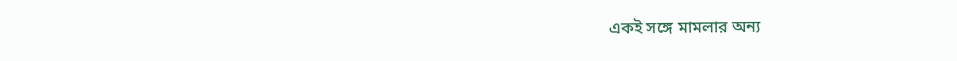একই সঙ্গে মামলার অন্য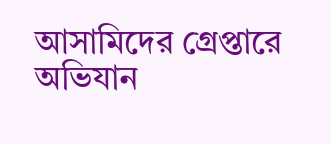আসামিদের গ্রেপ্তারে অভিযান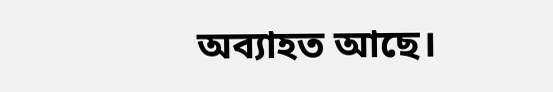অব্যাহত আছে।